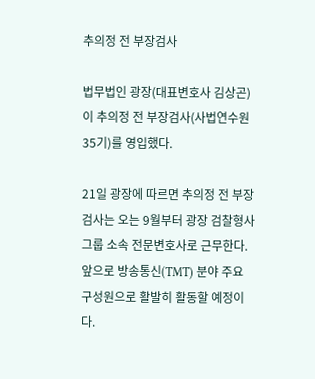추의정 전 부장검사

법무법인 광장(대표변호사 김상곤)이 추의정 전 부장검사(사법연수원 35기)를 영입했다.

21일 광장에 따르면 추의정 전 부장검사는 오는 9월부터 광장 검찰형사그룹 소속 전문변호사로 근무한다. 앞으로 방송통신(TMT) 분야 주요 구성원으로 활발히 활동할 예정이다.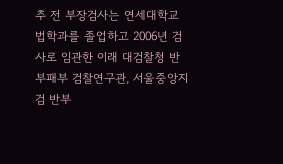추 전 부장검사는 연세대학교 법학과를 졸업하고 2006년 검사로 임관한 이래 대검찰청 반부패부 검찰연구관, 서울중앙지검 반부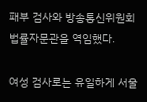패부 검사와 방송통신위원회 법률자문관을 역임했다.

여성 검사로는 유일하게 서울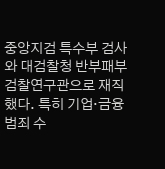중앙지검 특수부 검사와 대검찰청 반부패부 검찰연구관으로 재직했다. 특히 기업·금융 범죄 수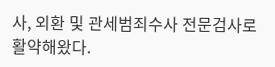사, 외환 및 관세범죄수사 전문검사로 활약해왔다.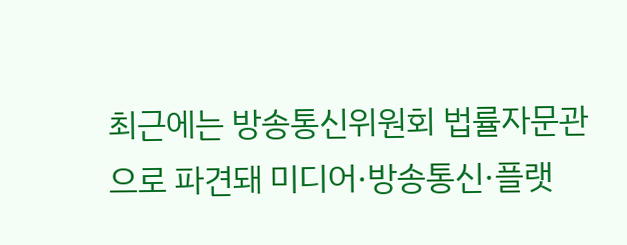최근에는 방송통신위원회 법률자문관으로 파견돼 미디어·방송통신·플랫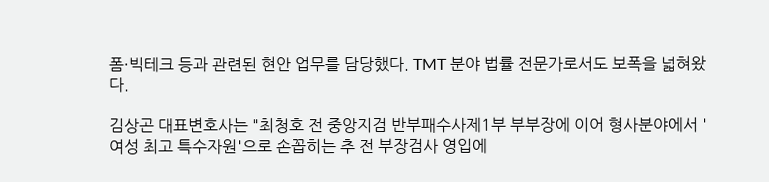폼·빅테크 등과 관련된 현안 업무를 담당했다. TMT 분야 법률 전문가로서도 보폭을 넓혀왔다.

김상곤 대표변호사는 "최청호 전 중앙지검 반부패수사제1부 부부장에 이어 형사분야에서 '여성 최고 특수자원'으로 손꼽히는 추 전 부장검사 영입에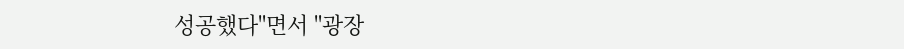성공했다"면서 "광장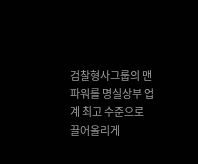검찰형사그룹의 맨파워를 명실상부 업계 최고 수준으로 끌어올리게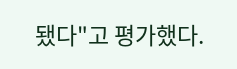됐다"고 평가했다.